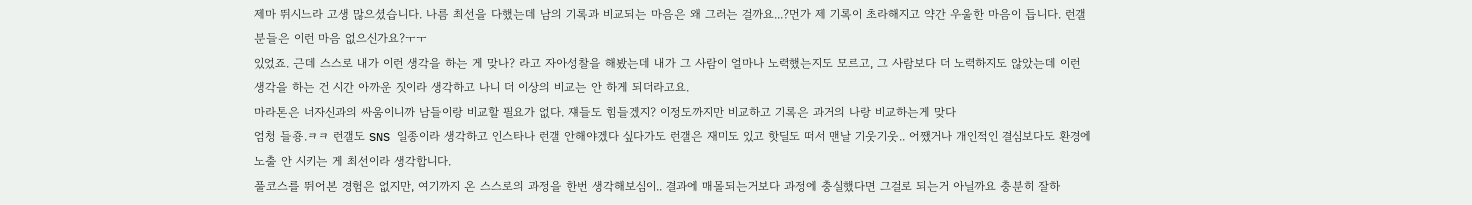제마 뛰시느라 고생 많으셨습니다. 나름 최선을 다했는데 남의 기록과 비교되는 마음은 왜 그러는 걸까요...?먼가 제 기록이 초라해지고 약간 우울한 마음이 듭니다. 런갤분들은 이런 마음 없으신가요?ㅜㅜ
있었죠. 근데 스스로 내가 이런 생각을 하는 게 맞나? 라고 자아성찰을 해봤는데 내가 그 사람이 얼마나 노력했는지도 모르고, 그 사람보다 더 노력하지도 않았는데 이런 생각을 하는 건 시간 아까운 짓이라 생각하고 나니 더 이상의 비교는 안 하게 되더라고요.
마라톤은 너자신과의 싸움이니까 남들이랑 비교할 필요가 없다. 쟤들도 힘들겠지? 이정도까지만 비교하고 기록은 과거의 나랑 비교하는게 맞다
엄청 들죵.ㅋㅋ 런갤도 SNS 일종이라 생각하고 인스타나 런갤 안해야겠다 싶다가도 런갤은 재미도 있고 핫딜도 떠서 맨날 기웃기웃.. 어쨌거나 개인적인 결심보다도 환경에 노출 안 시키는 게 최선이라 생각합니다.
풀코스를 뛰어본 경험은 없지만, 여기까지 온 스스로의 과정을 한번 생각해보심이.. 결과에 매몰되는거보다 과정에 충실했다면 그걸로 되는거 아닐까요 충분히 잘하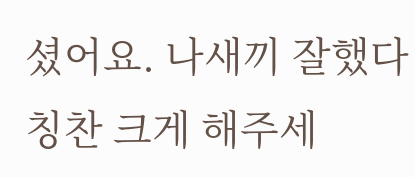셨어요. 나새끼 잘했다 칭찬 크게 해주세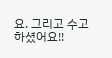요. 그리고 수고하셨어요!!